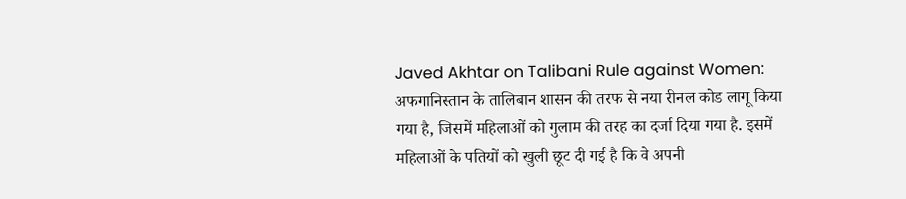Javed Akhtar on Talibani Rule against Women: अफगानिस्तान के तालिबान शासन की तरफ से नया रीनल कोड लागू किया गया है, जिसमें महिलाओं को गुलाम की तरह का दर्जा दिया गया है. इसमें महिलाओं के पतियों को खुली छूट दी गई है कि वे अपनी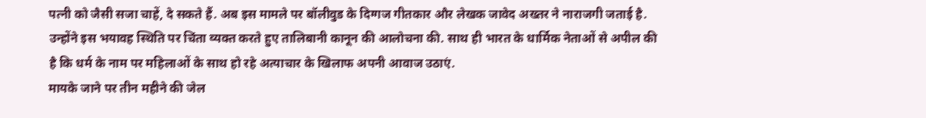पत्नी को जैसी सजा चाहें, दे सकते हैं. अब इस मामले पर बॉलीवुड के दिग्गज गीतकार और लेखक जावेद अख्तर ने नाराजगी जताई है. उन्होंने इस भयावह स्थिति पर चिंता व्यक्त करते हुए तालिबानी कानून की आलोचना की. साथ ही भारत के धार्मिक नेताओं से अपील की है कि धर्म के नाम पर महिलाओं के साथ हो रहे अत्याचार के खिलाफ अपनी आवाज उठाएं.
मायके जाने पर तीन महीने की जेल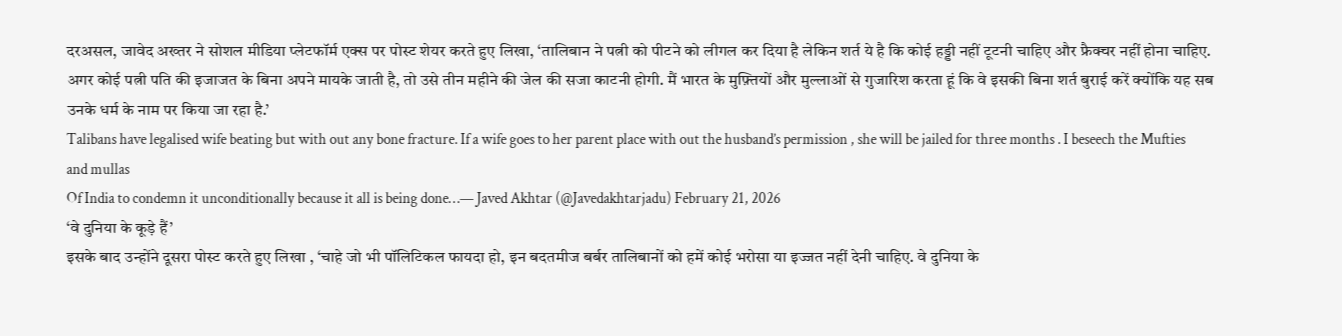दरअसल, जावेद अख्तर ने सोशल मीडिया प्लेटफॉर्म एक्स पर पोस्ट शेयर करते हुए लिखा, ‘तालिबान ने पत्नी को पीटने को लीगल कर दिया है लेकिन शर्त ये है कि कोई हड्डी नहीं टूटनी चाहिए और फ्रैक्चर नहीं होना चाहिए. अगर कोई पत्नी पति की इजाजत के बिना अपने मायके जाती है, तो उसे तीन महीने की जेल की सजा काटनी होगी. मैं भारत के मुफ़्तियों और मुल्लाओं से गुजारिश करता हूं कि वे इसकी बिना शर्त बुराई करें क्योंकि यह सब उनके धर्म के नाम पर किया जा रहा है.’
Talibans have legalised wife beating but with out any bone fracture. If a wife goes to her parent place with out the husband’s permission , she will be jailed for three months . I beseech the Mufties and mullas
Of India to condemn it unconditionally because it all is being done…— Javed Akhtar (@Javedakhtarjadu) February 21, 2026
‘वे दुनिया के कूड़े हैं’
इसके बाद उन्होंने दूसरा पोस्ट करते हुए लिखा , ‘चाहे जो भी पॉलिटिकल फायदा हो, इन बदतमीज बर्बर तालिबानों को हमें कोई भरोसा या इज्जत नहीं देनी चाहिए. वे दुनिया के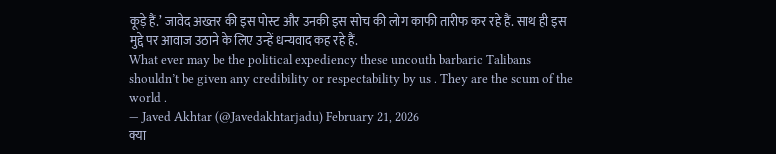कूड़े हैं.’ जावेद अख्तर की इस पोस्ट और उनकी इस सोच की लोग काफी तारीफ कर रहे हैं. साथ ही इस मुद्दे पर आवाज उठाने के लिए उन्हें धन्यवाद कह रहे हैं.
What ever may be the political expediency these uncouth barbaric Talibans shouldn’t be given any credibility or respectability by us . They are the scum of the world .
— Javed Akhtar (@Javedakhtarjadu) February 21, 2026
क्या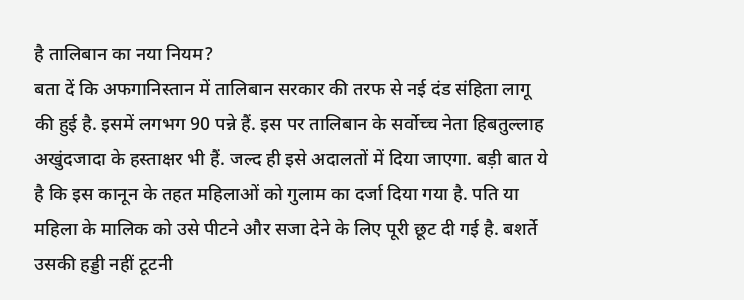है तालिबान का नया नियम?
बता दें कि अफगानिस्तान में तालिबान सरकार की तरफ से नई दंड संहिता लागू की हुई है. इसमें लगभग 90 पन्ने हैं. इस पर तालिबान के सर्वोच्च नेता हिबतुल्लाह अखुंदजादा के हस्ताक्षर भी हैं. जल्द ही इसे अदालतों में दिया जाएगा. बड़ी बात ये है कि इस कानून के तहत महिलाओं को गुलाम का दर्जा दिया गया है. पति या महिला के मालिक को उसे पीटने और सजा देने के लिए पूरी छूट दी गई है. बशर्ते उसकी हड्डी नहीं टूटनी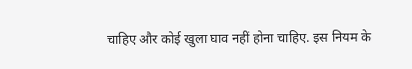चाहिए और कोई खुला घाव नहीं होना चाहिए. इस नियम के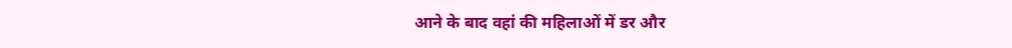आने के बाद वहां की महिलाओं में डर और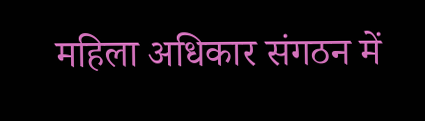महिला अधिकार संगठन में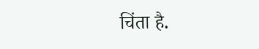चिंता है.